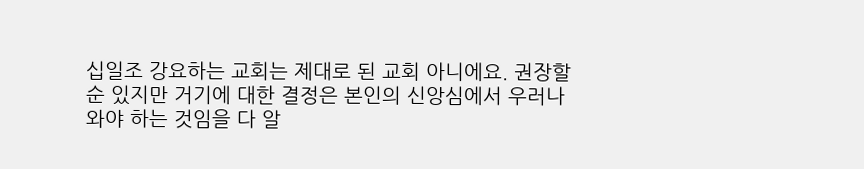십일조 강요하는 교회는 제대로 된 교회 아니에요. 권장할 순 있지만 거기에 대한 결정은 본인의 신앙심에서 우러나와야 하는 것임을 다 알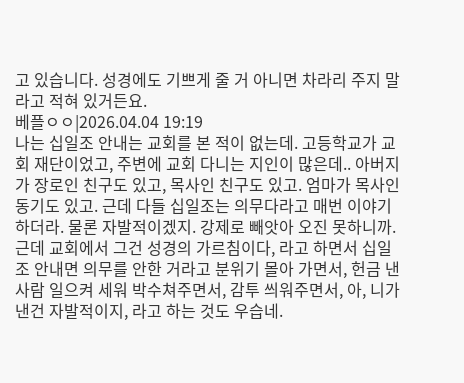고 있습니다. 성경에도 기쁘게 줄 거 아니면 차라리 주지 말라고 적혀 있거든요.
베플ㅇㅇ|2026.04.04 19:19
나는 십일조 안내는 교회를 본 적이 없는데. 고등학교가 교회 재단이었고, 주변에 교회 다니는 지인이 많은데.. 아버지가 장로인 친구도 있고, 목사인 친구도 있고. 엄마가 목사인 동기도 있고. 근데 다들 십일조는 의무다라고 매번 이야기하더라. 물론 자발적이겠지. 강제로 빼앗아 오진 못하니까. 근데 교회에서 그건 성경의 가르침이다, 라고 하면서 십일조 안내면 의무를 안한 거라고 분위기 몰아 가면서, 헌금 낸 사람 일으켜 세워 박수쳐주면서, 감투 씌워주면서, 아, 니가 낸건 자발적이지, 라고 하는 것도 우습네.